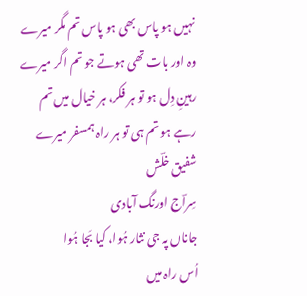نہیں ہو پاس بھی ہو پاس تم مگر میرے
وہ اور بات تھی ہوتے جو تم اگر میرے
رہینِ دِل ہو تو ہر فکر، ہر خیال میں تم
رہے ہو تم ہی تو ہر راہ ہمسفر میرے
شفیق خلؔش
سِراؔج اورنگ آبادی
جاناں پہ جی نثار ہُوا، کیا بَجا ہُوا
اُس راہ میں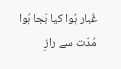غُبار ہُوا کیا بَجا ہُوا
مُدّت سے رازِ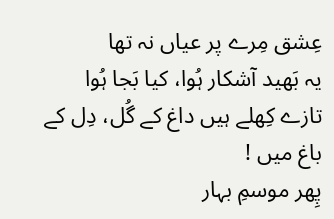عِشق مِرے پر عیاں نہ تھا
یہ بَھید آشکار ہُوا، کیا بَجا ہُوا
تازے کِھلے ہیں داغ کے گُل، دِل کے باغ میں !
پِھر موسمِ بہار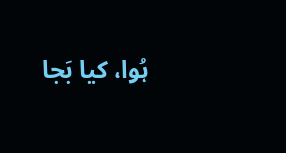ہُوا، کیا بَجا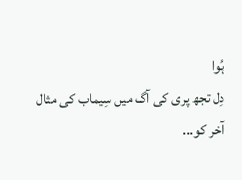ہُوا
دِل تجھ پری کی آگ میں سِیماب کی مثال
آخر کو...